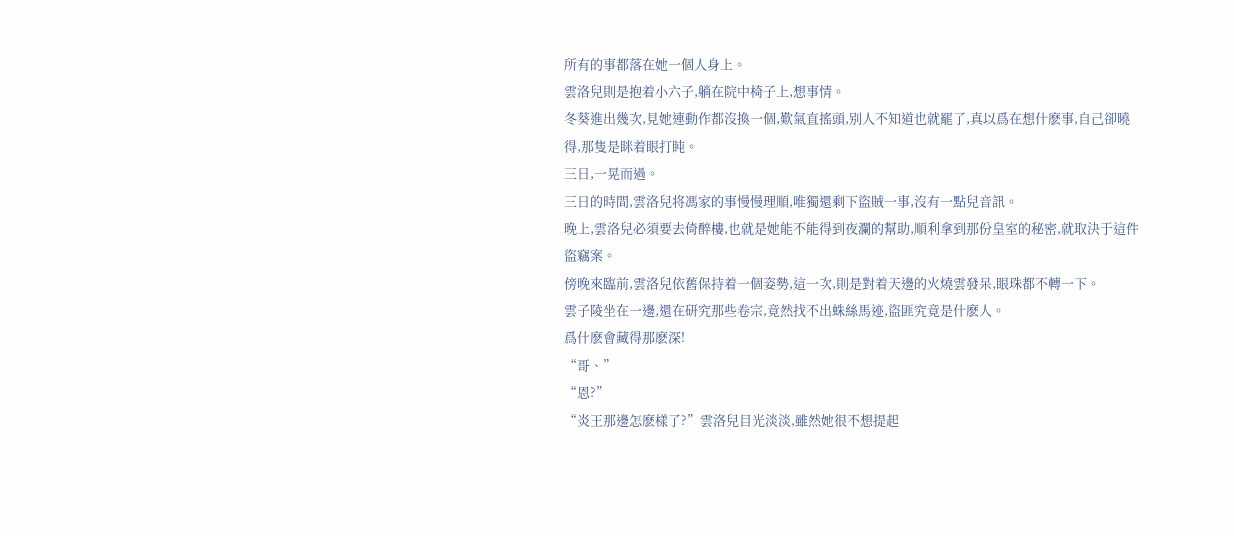所有的事都落在她一個人身上。
雲洛兒則是抱着小六子,躺在院中椅子上,想事情。
冬葵進出幾次,見她連動作都沒換一個,歎氣直搖頭,别人不知道也就罷了,真以爲在想什麽事,自己卻曉得,那隻是眯着眼打盹。
三日,一晃而過。
三日的時間,雲洛兒将馮家的事慢慢理順,唯獨還剩下盜賊一事,沒有一點兒音訊。
晚上,雲洛兒必須要去倚醉樓,也就是她能不能得到夜瀾的幫助,順利拿到那份皇室的秘密,就取決于這件盜竊案。
傍晚來臨前,雲洛兒依舊保持着一個姿勢,這一次,則是對着天邊的火燒雲發呆,眼珠都不轉一下。
雲子陵坐在一邊,還在研究那些卷宗,竟然找不出蛛絲馬迹,盜匪究竟是什麽人。
爲什麽會藏得那麽深!
“哥、”
“恩?”
“炎王那邊怎麽樣了?”雲洛兒目光淡淡,雖然她很不想提起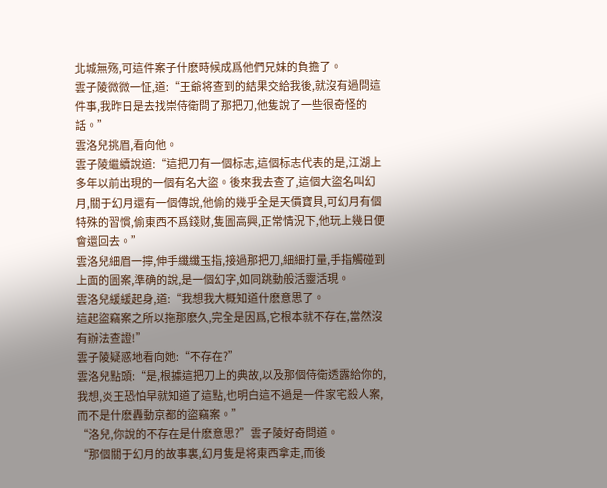北城無殇,可這件案子什麽時候成爲他們兄妹的負擔了。
雲子陵微微一怔,道:“王爺将查到的結果交給我後,就沒有過問這件事,我昨日是去找崇侍衛問了那把刀,他隻說了一些很奇怪的話。”
雲洛兒挑眉,看向他。
雲子陵繼續說道:“這把刀有一個标志,這個标志代表的是,江湖上多年以前出現的一個有名大盜。後來我去查了,這個大盜名叫幻月,關于幻月還有一個傳說,他偷的幾乎全是天價寶貝,可幻月有個特殊的習慣,偷東西不爲錢财,隻圖高興,正常情況下,他玩上幾日便會還回去。”
雲洛兒細眉一擰,伸手纖纖玉指,接過那把刀,細細打量,手指觸碰到上面的圖案,準确的說,是一個幻字,如同跳動般活靈活現。
雲洛兒緩緩起身,道:“我想我大概知道什麽意思了。
這起盜竊案之所以拖那麽久,完全是因爲,它根本就不存在,當然沒有辦法查證!”
雲子陵疑惑地看向她:“不存在?”
雲洛兒點頭:“是,根據這把刀上的典故,以及那個侍衛透露給你的,我想,炎王恐怕早就知道了這點,也明白這不過是一件家宅殺人案,而不是什麽轟動京都的盜竊案。”
“洛兒,你說的不存在是什麽意思?”雲子陵好奇問道。
“那個關于幻月的故事裏,幻月隻是将東西拿走,而後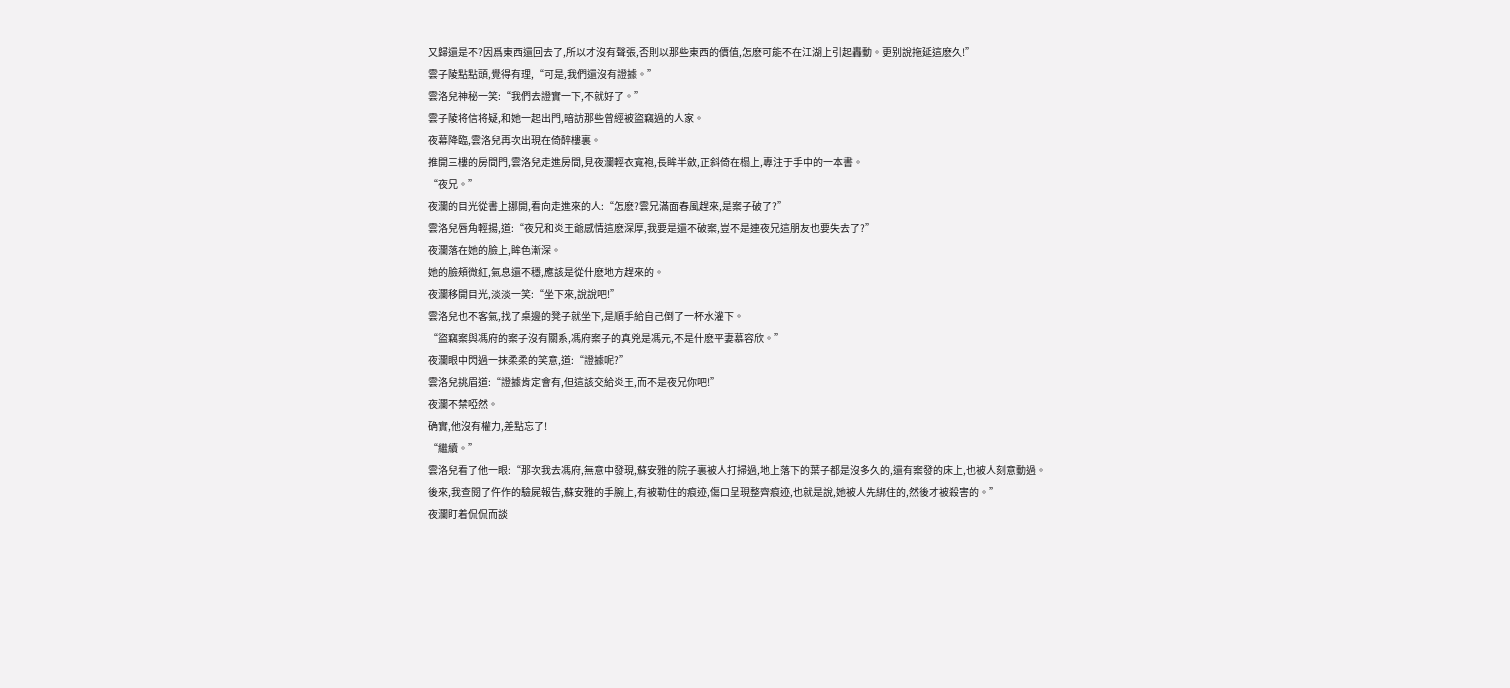又歸還是不?因爲東西還回去了,所以才沒有聲張,否則以那些東西的價值,怎麽可能不在江湖上引起轟動。更别說拖延這麽久!”
雲子陵點點頭,覺得有理,“可是,我們還沒有證據。”
雲洛兒神秘一笑:“我們去證實一下,不就好了。”
雲子陵将信将疑,和她一起出門,暗訪那些曾經被盜竊過的人家。
夜幕降臨,雲洛兒再次出現在倚醉樓裏。
推開三樓的房間門,雲洛兒走進房間,見夜瀾輕衣寬袍,長眸半斂,正斜倚在榻上,專注于手中的一本書。
“夜兄。”
夜瀾的目光從書上挪開,看向走進來的人:“怎麽?雲兄滿面春風趕來,是案子破了?”
雲洛兒唇角輕揚,道:“夜兄和炎王爺感情這麽深厚,我要是還不破案,豈不是連夜兄這朋友也要失去了?”
夜瀾落在她的臉上,眸色漸深。
她的臉頰微紅,氣息還不穩,應該是從什麽地方趕來的。
夜瀾移開目光,淡淡一笑:“坐下來,說說吧!”
雲洛兒也不客氣,找了桌邊的凳子就坐下,是順手給自己倒了一杯水灌下。
“盜竊案與馮府的案子沒有關系,馮府案子的真兇是馮元,不是什麽平妻慕容欣。”
夜瀾眼中閃過一抹柔柔的笑意,道:“證據呢?”
雲洛兒挑眉道:“證據肯定會有,但這該交給炎王,而不是夜兄你吧!”
夜瀾不禁啞然。
确實,他沒有權力,差點忘了!
“繼續。”
雲洛兒看了他一眼:“那次我去馮府,無意中發現,蘇安雅的院子裏被人打掃過,地上落下的葉子都是沒多久的,還有案發的床上,也被人刻意動過。
後來,我查閱了仵作的驗屍報告,蘇安雅的手腕上,有被勒住的痕迹,傷口呈現整齊痕迹,也就是說,她被人先綁住的,然後才被殺害的。”
夜瀾盯着侃侃而談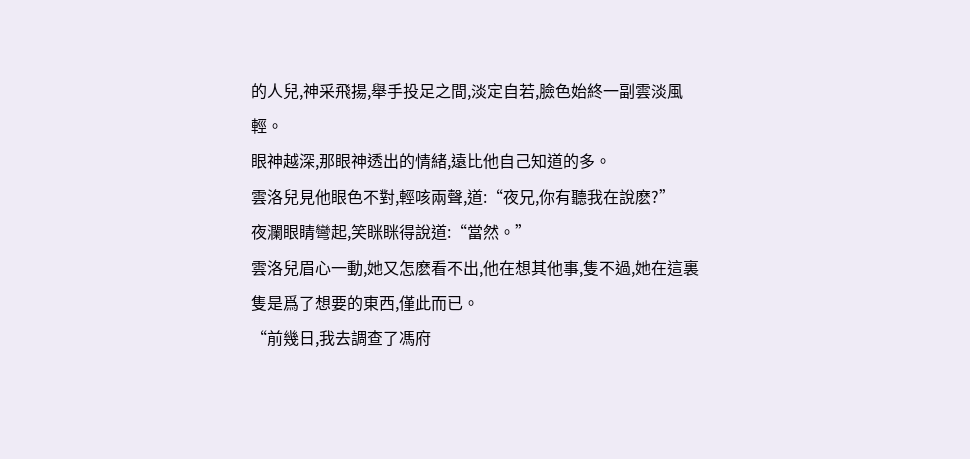的人兒,神采飛揚,舉手投足之間,淡定自若,臉色始終一副雲淡風輕。
眼神越深,那眼神透出的情緒,遠比他自己知道的多。
雲洛兒見他眼色不對,輕咳兩聲,道:“夜兄,你有聽我在說麽?”
夜瀾眼睛彎起,笑眯眯得說道:“當然。”
雲洛兒眉心一動,她又怎麽看不出,他在想其他事,隻不過,她在這裏隻是爲了想要的東西,僅此而已。
“前幾日,我去調查了馮府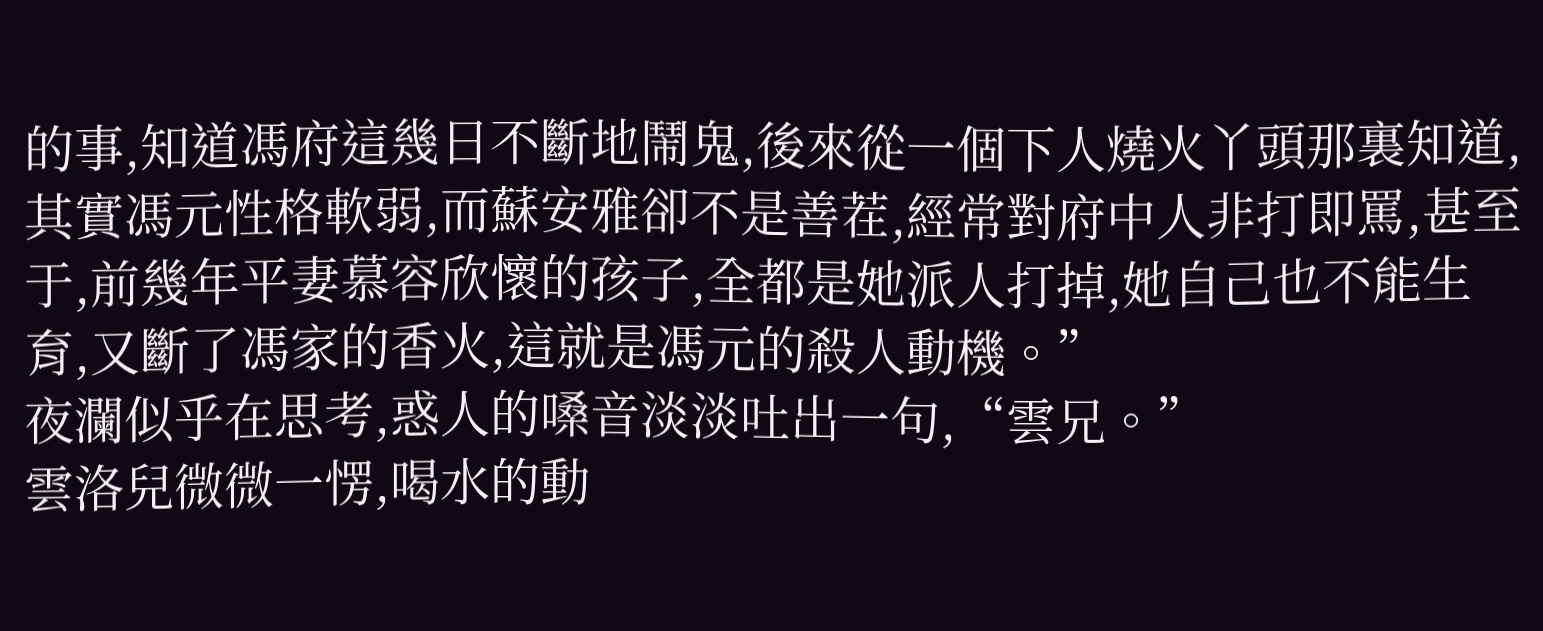的事,知道馮府這幾日不斷地鬧鬼,後來從一個下人燒火丫頭那裏知道,其實馮元性格軟弱,而蘇安雅卻不是善茬,經常對府中人非打即罵,甚至于,前幾年平妻慕容欣懷的孩子,全都是她派人打掉,她自己也不能生育,又斷了馮家的香火,這就是馮元的殺人動機。”
夜瀾似乎在思考,惑人的嗓音淡淡吐出一句,“雲兄。”
雲洛兒微微一愣,喝水的動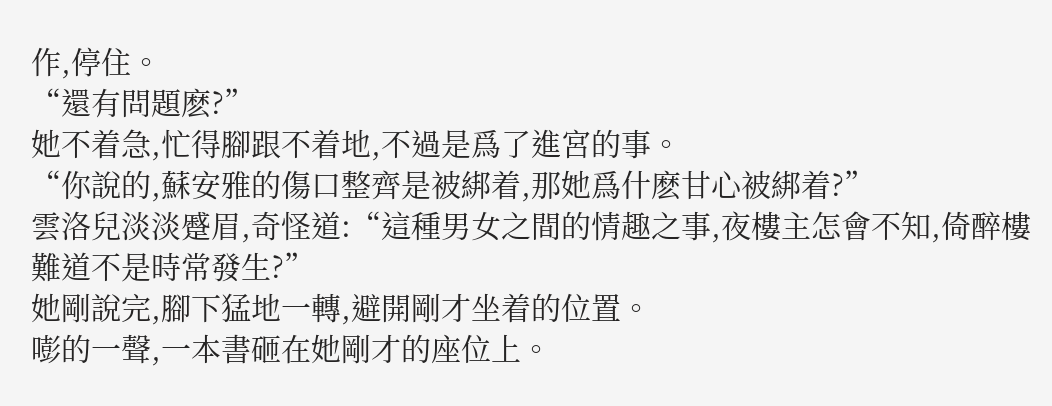作,停住。
“還有問題麽?”
她不着急,忙得腳跟不着地,不過是爲了進宮的事。
“你說的,蘇安雅的傷口整齊是被綁着,那她爲什麽甘心被綁着?”
雲洛兒淡淡蹙眉,奇怪道:“這種男女之間的情趣之事,夜樓主怎會不知,倚醉樓難道不是時常發生?”
她剛說完,腳下猛地一轉,避開剛才坐着的位置。
嘭的一聲,一本書砸在她剛才的座位上。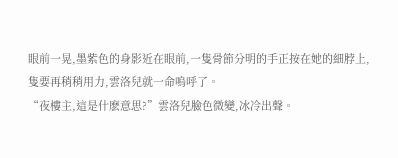眼前一晃,墨紫色的身影近在眼前,一隻骨節分明的手正按在她的細脖上,隻要再稍稍用力,雲洛兒就一命嗚呼了。
“夜樓主,這是什麽意思?”雲洛兒臉色微變,冰冷出聲。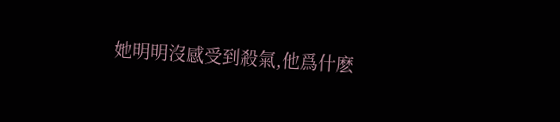她明明沒感受到殺氣,他爲什麽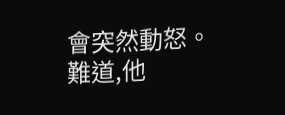會突然動怒。
難道,他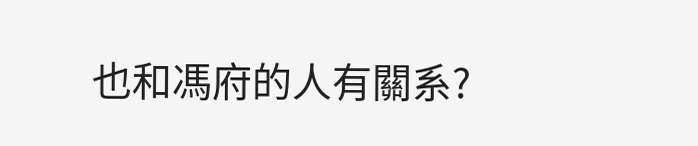也和馮府的人有關系?